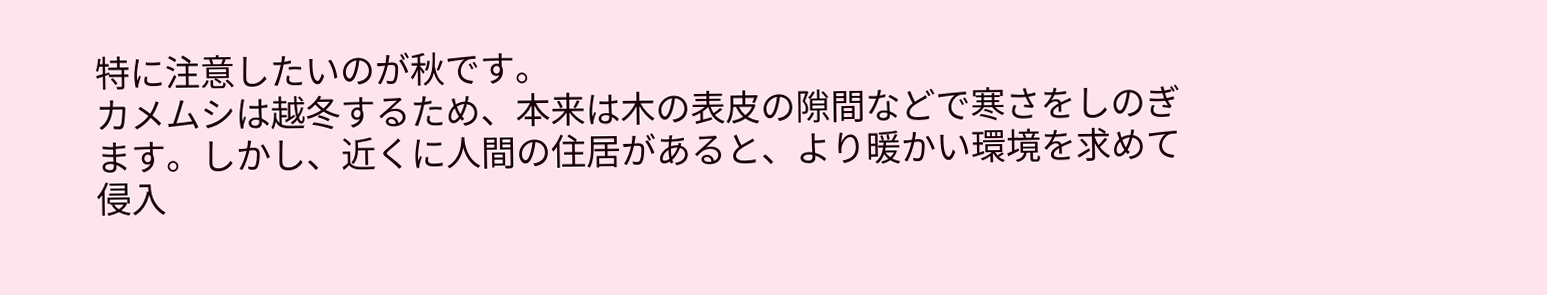特に注意したいのが秋です。
カメムシは越冬するため、本来は木の表皮の隙間などで寒さをしのぎます。しかし、近くに人間の住居があると、より暖かい環境を求めて侵入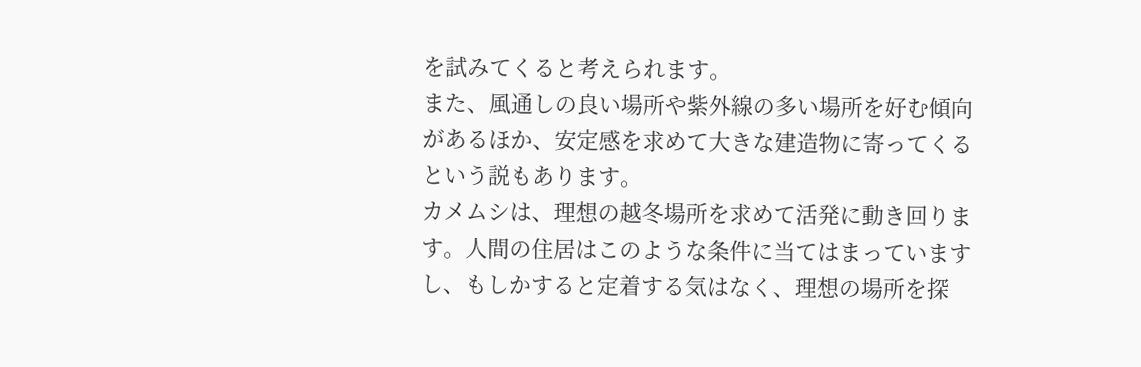を試みてくると考えられます。
また、風通しの良い場所や紫外線の多い場所を好む傾向があるほか、安定感を求めて大きな建造物に寄ってくるという説もあります。
カメムシは、理想の越冬場所を求めて活発に動き回ります。人間の住居はこのような条件に当てはまっていますし、もしかすると定着する気はなく、理想の場所を探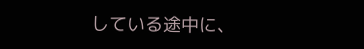している途中に、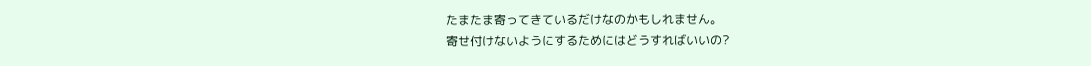たまたま寄ってきているだけなのかもしれません。
寄せ付けないようにするためにはどうすればいいの?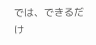では、できるだけ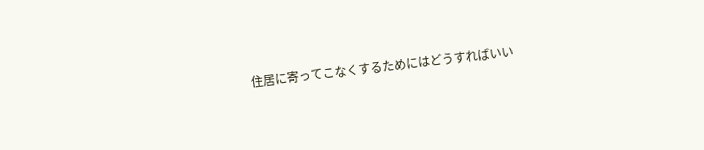住居に寄ってこなくするためにはどうすればいい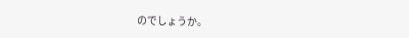のでしょうか。